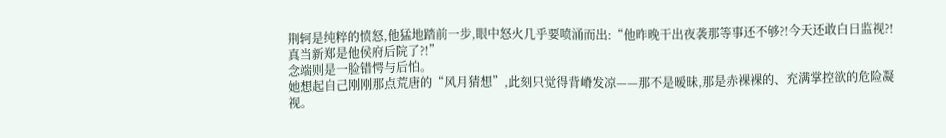荆轲是纯粹的愤怒,他猛地踏前一步,眼中怒火几乎要喷涌而出:“他昨晚干出夜袭那等事还不够?!今天还敢白日监视?!真当新郑是他侯府后院了?!”
念端则是一脸错愕与后怕。
她想起自己刚刚那点荒唐的“风月猜想”,此刻只觉得背嵴发凉——那不是暧昧,那是赤裸裸的、充满掌控欲的危险凝视。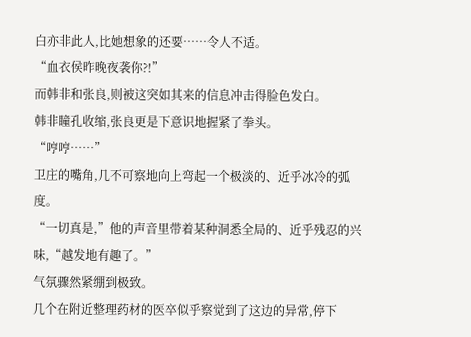白亦非此人,比她想象的还要……令人不适。
“血衣侯昨晚夜袭你?!”
而韩非和张良,则被这突如其来的信息冲击得脸色发白。
韩非瞳孔收缩,张良更是下意识地握紧了拳头。
“哼哼……”
卫庄的嘴角,几不可察地向上弯起一个极淡的、近乎冰冷的弧度。
“一切真是,”他的声音里带着某种洞悉全局的、近乎残忍的兴味,“越发地有趣了。”
气氛骤然紧绷到极致。
几个在附近整理药材的医卒似乎察觉到了这边的异常,停下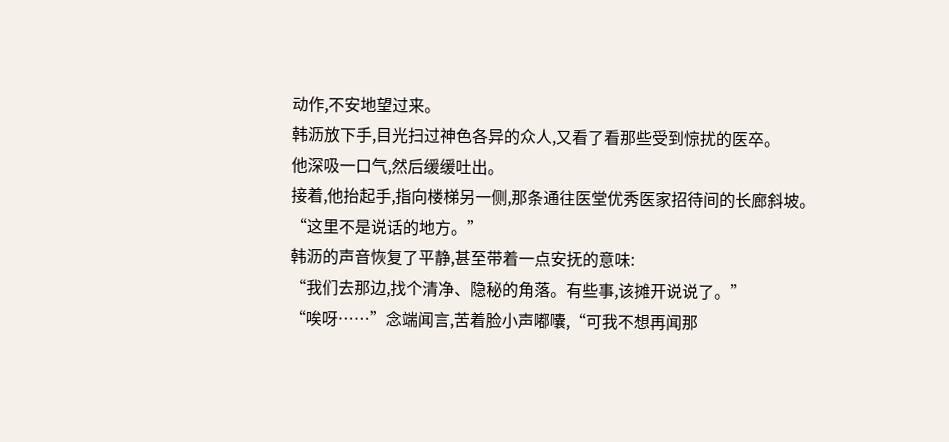动作,不安地望过来。
韩沥放下手,目光扫过神色各异的众人,又看了看那些受到惊扰的医卒。
他深吸一口气,然后缓缓吐出。
接着,他抬起手,指向楼梯另一侧,那条通往医堂优秀医家招待间的长廊斜坡。
“这里不是说话的地方。”
韩沥的声音恢复了平静,甚至带着一点安抚的意味:
“我们去那边,找个清净、隐秘的角落。有些事,该摊开说说了。”
“唉呀……”念端闻言,苦着脸小声嘟囔,“可我不想再闻那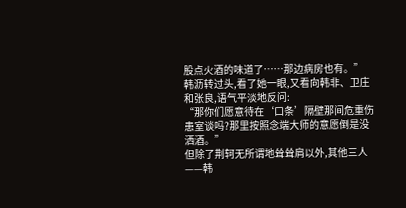股点火酒的味道了……那边病房也有。”
韩沥转过头,看了她一眼,又看向韩非、卫庄和张良,语气平淡地反问:
“那你们愿意待在‘口条’隔壁那间危重伤患室谈吗?那里按照念端大师的意愿倒是没洒酒。”
但除了荆轲无所谓地耸耸肩以外,其他三人——韩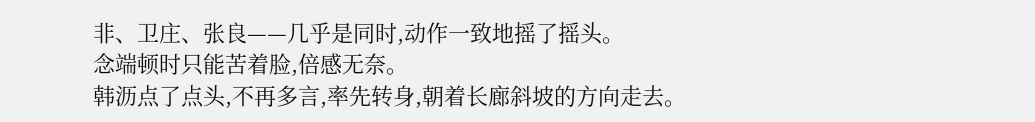非、卫庄、张良——几乎是同时,动作一致地摇了摇头。
念端顿时只能苦着脸,倍感无奈。
韩沥点了点头,不再多言,率先转身,朝着长廊斜坡的方向走去。